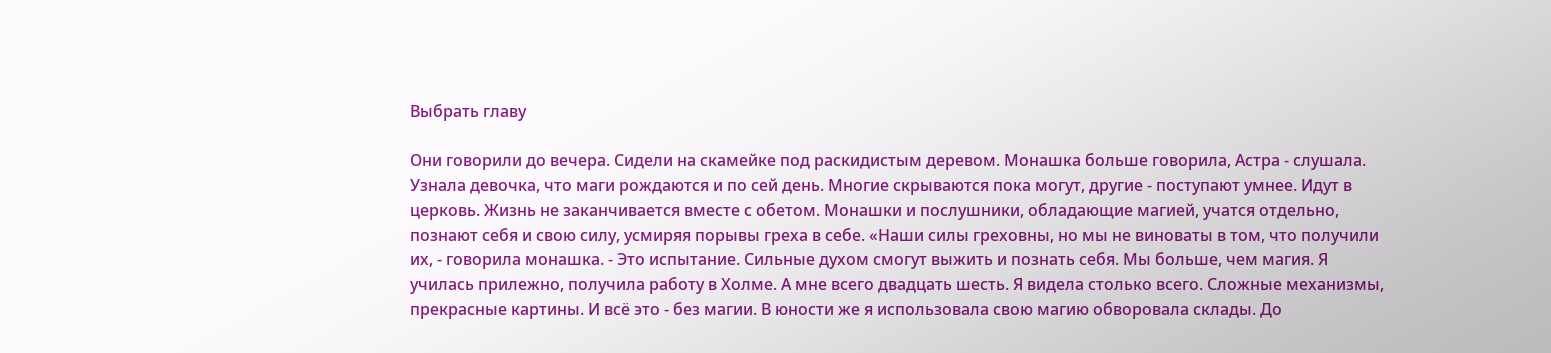Выбрать главу

Они говорили до вечера. Сидели на скамейке под раскидистым деревом. Монашка больше говорила, Астра - слушала. Узнала девочка, что маги рождаются и по сей день. Многие скрываются пока могут, другие - поступают умнее. Идут в церковь. Жизнь не заканчивается вместе с обетом. Монашки и послушники, обладающие магией, учатся отдельно, познают себя и свою силу, усмиряя порывы греха в себе. «Наши силы греховны, но мы не виноваты в том, что получили их, - говорила монашка. - Это испытание. Сильные духом смогут выжить и познать себя. Мы больше, чем магия. Я училась прилежно, получила работу в Холме. А мне всего двадцать шесть. Я видела столько всего. Сложные механизмы, прекрасные картины. И всё это - без магии. В юности же я использовала свою магию обворовала склады. До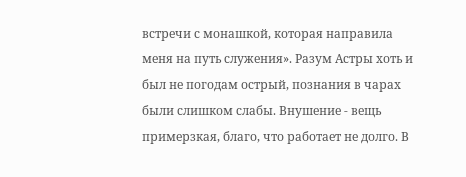встречи с монашкой, которая направила меня на путь служения». Разум Астры хоть и был не погодам острый, познания в чарах были слишком слабы. Внушение - вещь примерзкая, благо, что работает не долго. В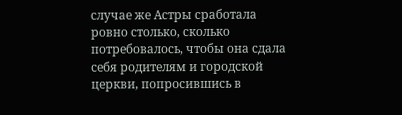случае же Астры сработала ровно столько, сколько потребовалось, чтобы она сдала себя родителям и городской церкви, попросившись в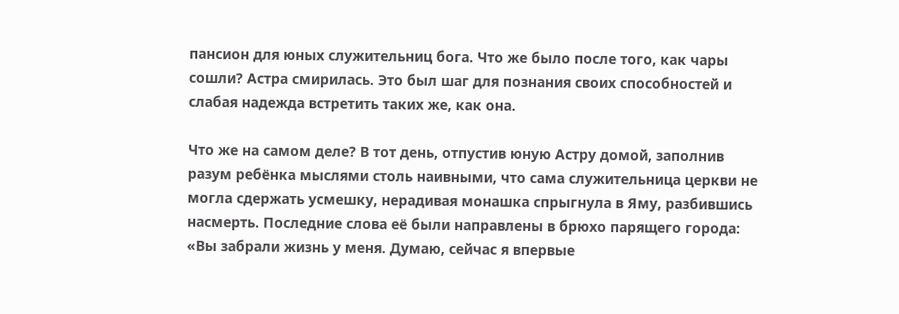пансион для юных служительниц бога. Что же было после того, как чары сошли? Астра смирилась. Это был шаг для познания своих способностей и слабая надежда встретить таких же, как она.

Что же на самом деле? В тот день, отпустив юную Астру домой, заполнив разум ребёнка мыслями столь наивными, что сама служительница церкви не могла сдержать усмешку, нерадивая монашка спрыгнула в Яму, разбившись насмерть. Последние слова её были направлены в брюхо парящего города: «Вы забрали жизнь у меня. Думаю, сейчас я впервые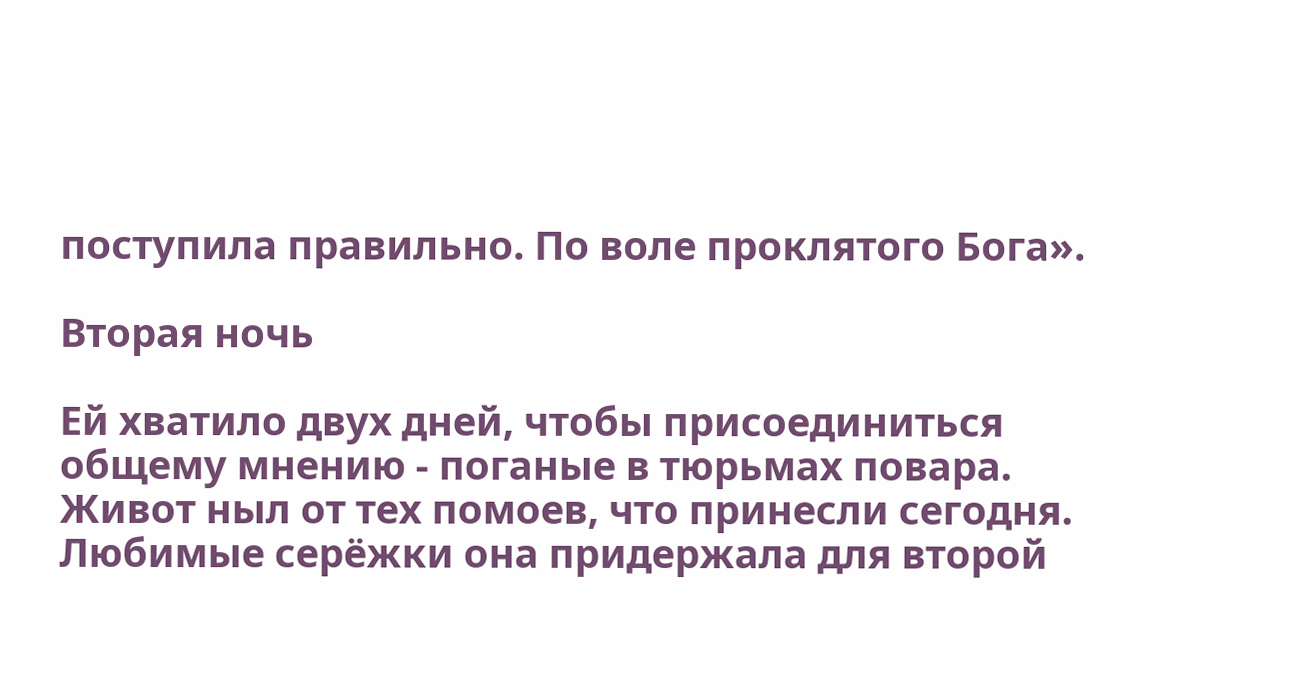поступила правильно. По воле проклятого Бога».

Вторая ночь

Ей хватило двух дней, чтобы присоединиться общему мнению - поганые в тюрьмах повара. Живот ныл от тех помоев, что принесли сегодня. Любимые серёжки она придержала для второй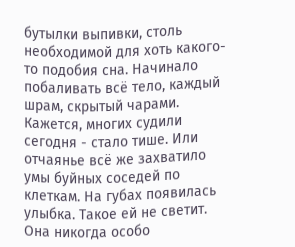бутылки выпивки, столь необходимой для хоть какого-то подобия сна. Начинало побаливать всё тело, каждый шрам, скрытый чарами. Кажется, многих судили сегодня - стало тише. Или отчаянье всё же захватило умы буйных соседей по клеткам. На губах появилась улыбка. Такое ей не светит. Она никогда особо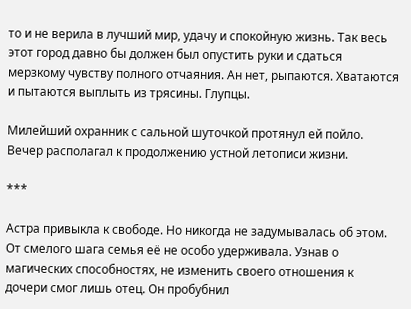то и не верила в лучший мир, удачу и спокойную жизнь. Так весь этот город давно бы должен был опустить руки и сдаться мерзкому чувству полного отчаяния. Ан нет, рыпаются. Хватаются и пытаются выплыть из трясины. Глупцы.

Милейший охранник с сальной шуточкой протянул ей пойло. Вечер располагал к продолжению устной летописи жизни.

***

Астра привыкла к свободе. Но никогда не задумывалась об этом. От смелого шага семья её не особо удерживала. Узнав о магических способностях, не изменить своего отношения к дочери смог лишь отец. Он пробубнил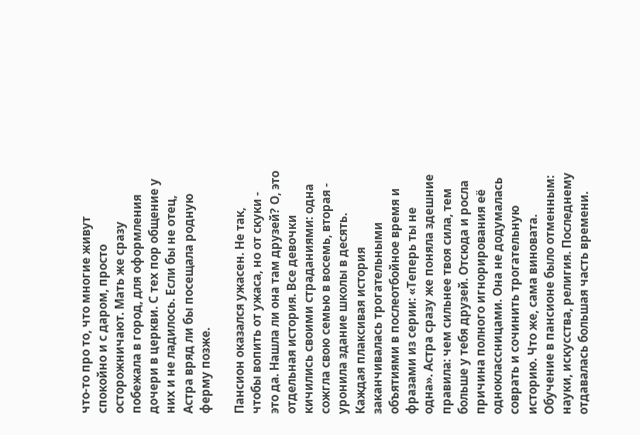что-то про то, что многие живут спокойно и с даром, просто осторожничают. Мать же сразу побежала в город, для оформления дочери в церкви. С тех пор общение у них и не ладилось. Если бы не отец, Астра вряд ли бы посещала родную ферму позже.

Пансион оказался ужасен. Не так, чтобы вопить от ужаса, но от скуки - это да. Нашла ли она там друзей? О, это отдельная история. Все девочки кичились своими страданиями: одна сожгла свою семью в восемь, вторая - уронила здание школы в десять. Каждая плаксивая история заканчивалась трогательными объятиями в послеотбойное время и фразами из серии: «Теперь ты не одна». Астра сразу же поняла здешние правила: чем сильнее твоя сила, тем больше у тебя друзей. Отсюда и росла причина полного игнорирования её одноклассницами. Она не додумалась соврать и сочинить трогательную историю. Что же, сама виновата. Обучение в пансионе было отменным: науки, искусства, религия. Последнему отдавалась большая часть времени.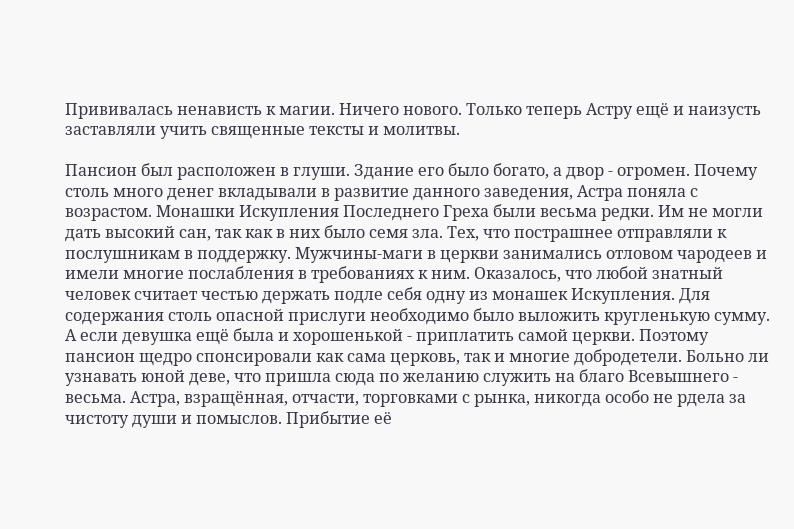Прививалась ненависть к магии. Ничего нового. Только теперь Астру ещё и наизусть заставляли учить священные тексты и молитвы.

Пансион был расположен в глуши. Здание его было богато, а двор - огромен. Почему столь много денег вкладывали в развитие данного заведения, Астра поняла с возрастом. Монашки Искупления Последнего Греха были весьма редки. Им не могли дать высокий сан, так как в них было семя зла. Тех, что пострашнее отправляли к послушникам в поддержку. Мужчины-маги в церкви занимались отловом чародеев и имели многие послабления в требованиях к ним. Оказалось, что любой знатный человек считает честью держать подле себя одну из монашек Искупления. Для содержания столь опасной прислуги необходимо было выложить кругленькую сумму. А если девушка ещё была и хорошенькой - приплатить самой церкви. Поэтому пансион щедро спонсировали как сама церковь, так и многие добродетели. Больно ли узнавать юной деве, что пришла сюда по желанию служить на благо Всевышнего - весьма. Астра, взращённая, отчасти, торговками с рынка, никогда особо не рдела за чистоту души и помыслов. Прибытие её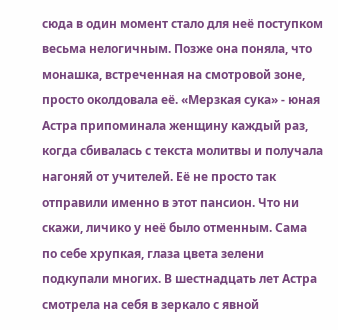сюда в один момент стало для неё поступком весьма нелогичным. Позже она поняла, что монашка, встреченная на смотровой зоне, просто околдовала её. «Мерзкая сука» - юная Астра припоминала женщину каждый раз, когда сбивалась с текста молитвы и получала нагоняй от учителей. Её не просто так отправили именно в этот пансион. Что ни скажи, личико у неё было отменным. Сама по себе хрупкая, глаза цвета зелени подкупали многих. В шестнадцать лет Астра смотрела на себя в зеркало с явной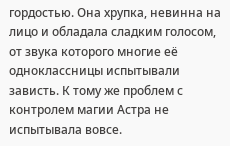гордостью. Она хрупка, невинна на лицо и обладала сладким голосом, от звука которого многие её одноклассницы испытывали зависть. К тому же проблем с контролем магии Астра не испытывала вовсе.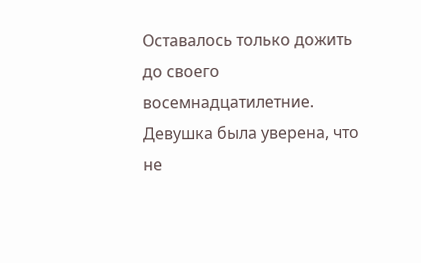Оставалось только дожить до своего восемнадцатилетние. Девушка была уверена, что не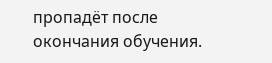пропадёт после окончания обучения.